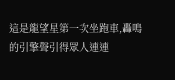這是龍望星第一次坐跑車,轟鳴的引擎聲引得眾人連連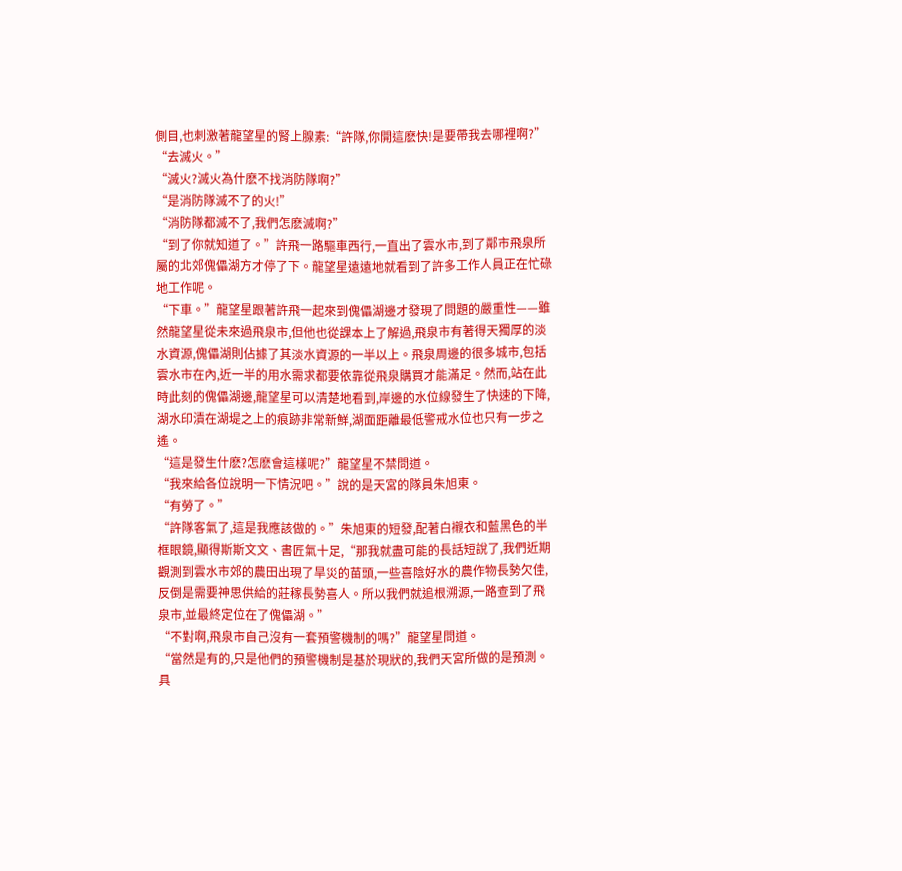側目,也刺激著龍望星的腎上腺素:“許隊,你開這麽快!是要帶我去哪裡啊?”
“去滅火。”
“滅火?滅火為什麽不找消防隊啊?”
“是消防隊滅不了的火!”
“消防隊都滅不了,我們怎麽滅啊?”
“到了你就知道了。”許飛一路驅車西行,一直出了雲水市,到了鄰市飛泉所屬的北郊傀儡湖方才停了下。龍望星遠遠地就看到了許多工作人員正在忙碌地工作呢。
“下車。”龍望星跟著許飛一起來到傀儡湖邊才發現了問題的嚴重性——雖然龍望星從未來過飛泉市,但他也從課本上了解過,飛泉市有著得天獨厚的淡水資源,傀儡湖則佔據了其淡水資源的一半以上。飛泉周邊的很多城市,包括雲水市在內,近一半的用水需求都要依靠從飛泉購買才能滿足。然而,站在此時此刻的傀儡湖邊,龍望星可以清楚地看到,岸邊的水位線發生了快速的下降,湖水印漬在湖堤之上的痕跡非常新鮮,湖面距離最低警戒水位也只有一步之遙。
“這是發生什麽?怎麽會這樣呢?”龍望星不禁問道。
“我來給各位說明一下情況吧。”說的是天宮的隊員朱旭東。
“有勞了。”
“許隊客氣了,這是我應該做的。”朱旭東的短發,配著白襯衣和藍黑色的半框眼鏡,顯得斯斯文文、書匠氣十足,“那我就盡可能的長話短說了,我們近期觀測到雲水市郊的農田出現了旱災的苗頭,一些喜陰好水的農作物長勢欠佳,反倒是需要神思供給的莊稼長勢喜人。所以我們就追根溯源,一路查到了飛泉市,並最終定位在了傀儡湖。”
“不對啊,飛泉市自己沒有一套預警機制的嗎?”龍望星問道。
“當然是有的,只是他們的預警機制是基於現狀的,我們天宮所做的是預測。具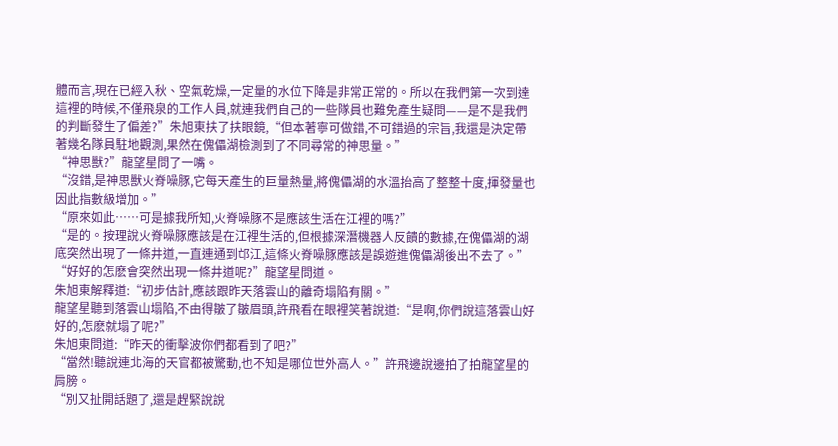體而言,現在已經入秋、空氣乾燥,一定量的水位下降是非常正常的。所以在我們第一次到達這裡的時候,不僅飛泉的工作人員,就連我們自己的一些隊員也難免產生疑問——是不是我們的判斷發生了偏差?”朱旭東扶了扶眼鏡,“但本著寧可做錯,不可錯過的宗旨,我還是決定帶著幾名隊員駐地觀測,果然在傀儡湖檢測到了不同尋常的神思量。”
“神思獸?”龍望星問了一嘴。
“沒錯,是神思獸火脊噪豚,它每天產生的巨量熱量,將傀儡湖的水溫抬高了整整十度,揮發量也因此指數級增加。”
“原來如此……可是據我所知,火脊噪豚不是應該生活在江裡的嗎?”
“是的。按理說火脊噪豚應該是在江裡生活的,但根據深潛機器人反饋的數據,在傀儡湖的湖底突然出現了一條井道,一直連通到邙江,這條火脊噪豚應該是誤遊進傀儡湖後出不去了。”
“好好的怎麽會突然出現一條井道呢?”龍望星問道。
朱旭東解釋道:“初步估計,應該跟昨天落雲山的離奇塌陷有關。”
龍望星聽到落雲山塌陷,不由得皺了皺眉頭,許飛看在眼裡笑著說道:“是啊,你們說這落雲山好好的,怎麽就塌了呢?”
朱旭東問道:“昨天的衝擊波你們都看到了吧?”
“當然!聽說連北海的天官都被驚動,也不知是哪位世外高人。”許飛邊說邊拍了拍龍望星的肩膀。
“別又扯開話題了,還是趕緊說說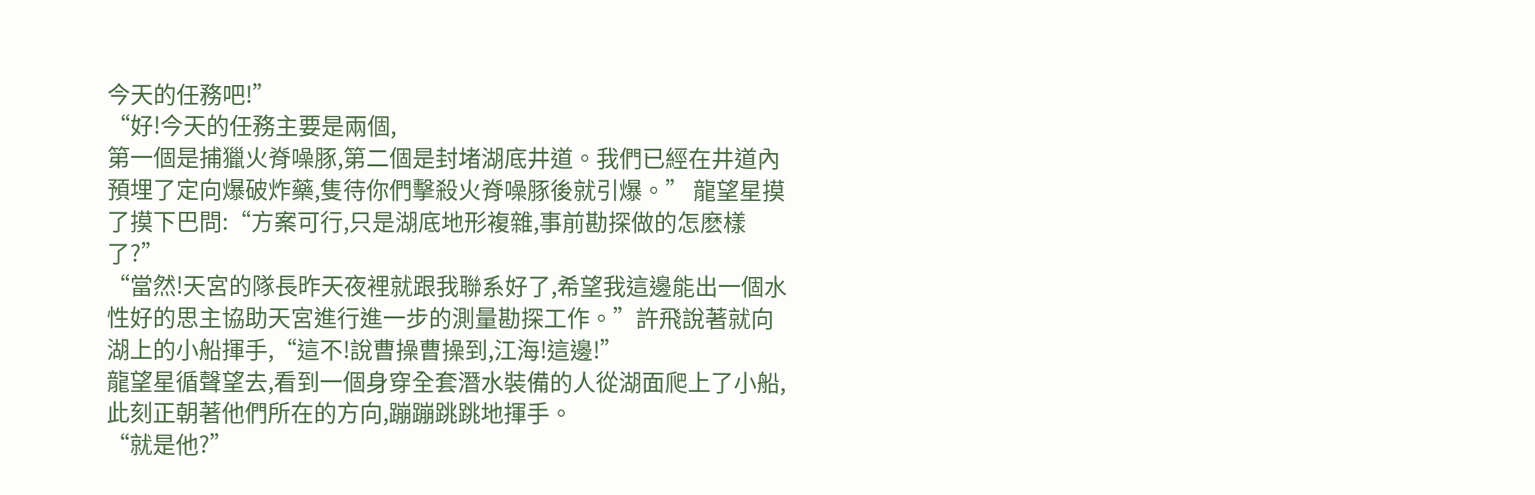今天的任務吧!”
“好!今天的任務主要是兩個,
第一個是捕獵火脊噪豚,第二個是封堵湖底井道。我們已經在井道內預埋了定向爆破炸藥,隻待你們擊殺火脊噪豚後就引爆。” 龍望星摸了摸下巴問:“方案可行,只是湖底地形複雜,事前勘探做的怎麽樣了?”
“當然!天宮的隊長昨天夜裡就跟我聯系好了,希望我這邊能出一個水性好的思主協助天宮進行進一步的測量勘探工作。”許飛說著就向湖上的小船揮手,“這不!說曹操曹操到,江海!這邊!”
龍望星循聲望去,看到一個身穿全套潛水裝備的人從湖面爬上了小船,此刻正朝著他們所在的方向,蹦蹦跳跳地揮手。
“就是他?”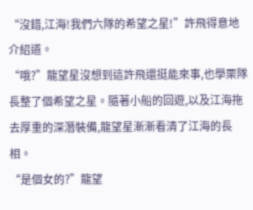“沒錯,江海!我們六隊的希望之星!”許飛得意地介紹道。
“哦?”龍望星沒想到這許飛還挺能來事,也學栗隊長整了個希望之星。隨著小船的回遊,以及江海拖去厚重的深潛裝備,龍望星漸漸看清了江海的長相。
“是個女的?”龍望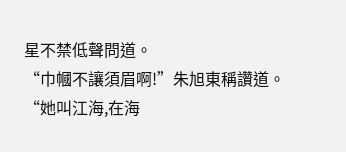星不禁低聲問道。
“巾幗不讓須眉啊!”朱旭東稱讚道。
“她叫江海,在海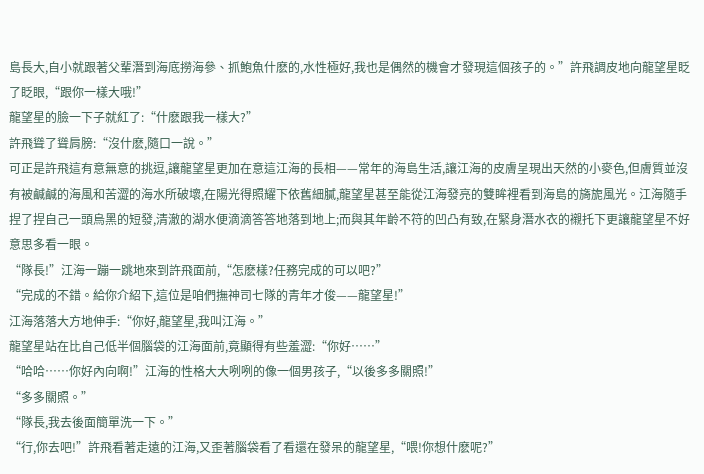島長大,自小就跟著父輩潛到海底撈海參、抓鮑魚什麽的,水性極好,我也是偶然的機會才發現這個孩子的。”許飛調皮地向龍望星眨了眨眼,“跟你一樣大哦!”
龍望星的臉一下子就紅了:“什麽跟我一樣大?”
許飛聳了聳肩膀:“沒什麽,隨口一說。”
可正是許飛這有意無意的挑逗,讓龍望星更加在意這江海的長相——常年的海島生活,讓江海的皮膚呈現出天然的小麥色,但膚質並沒有被鹹鹹的海風和苦澀的海水所破壞,在陽光得照耀下依舊細膩,龍望星甚至能從江海發亮的雙眸裡看到海島的旖旎風光。江海隨手捏了捏自己一頭烏黑的短發,清澈的湖水便滴滴答答地落到地上;而與其年齡不符的凹凸有致,在緊身潛水衣的襯托下更讓龍望星不好意思多看一眼。
“隊長!”江海一蹦一跳地來到許飛面前,“怎麽樣?任務完成的可以吧?”
“完成的不錯。給你介紹下,這位是咱們撫神司七隊的青年才俊——龍望星!”
江海落落大方地伸手:“你好,龍望星,我叫江海。”
龍望星站在比自己低半個腦袋的江海面前,竟顯得有些羞澀:“你好……”
“哈哈……你好內向啊!”江海的性格大大咧咧的像一個男孩子,“以後多多關照!”
“多多關照。”
“隊長,我去後面簡單洗一下。”
“行,你去吧!”許飛看著走遠的江海,又歪著腦袋看了看還在發呆的龍望星,“喂!你想什麽呢?”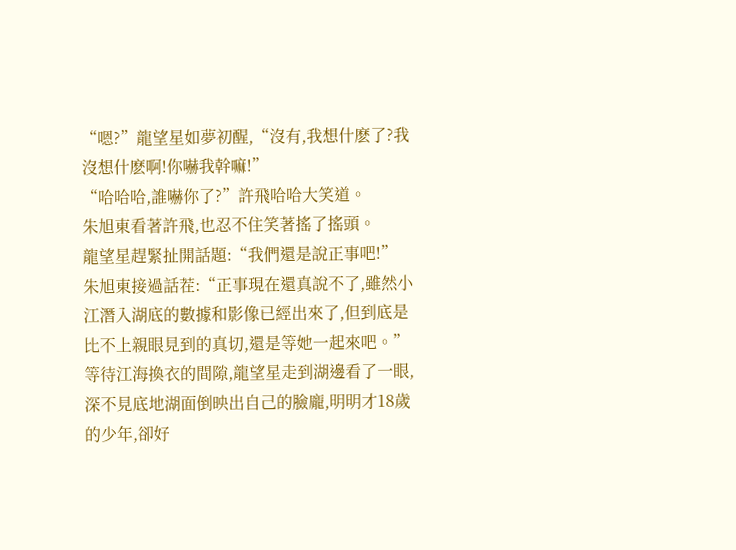“嗯?”龍望星如夢初醒,“沒有,我想什麽了?我沒想什麽啊!你嚇我幹嘛!”
“哈哈哈,誰嚇你了?”許飛哈哈大笑道。
朱旭東看著許飛,也忍不住笑著搖了搖頭。
龍望星趕緊扯開話題:“我們還是說正事吧!”
朱旭東接過話茬:“正事現在還真說不了,雖然小江潛入湖底的數據和影像已經出來了,但到底是比不上親眼見到的真切,還是等她一起來吧。”
等待江海換衣的間隙,龍望星走到湖邊看了一眼,深不見底地湖面倒映出自己的臉龐,明明才18歲的少年,卻好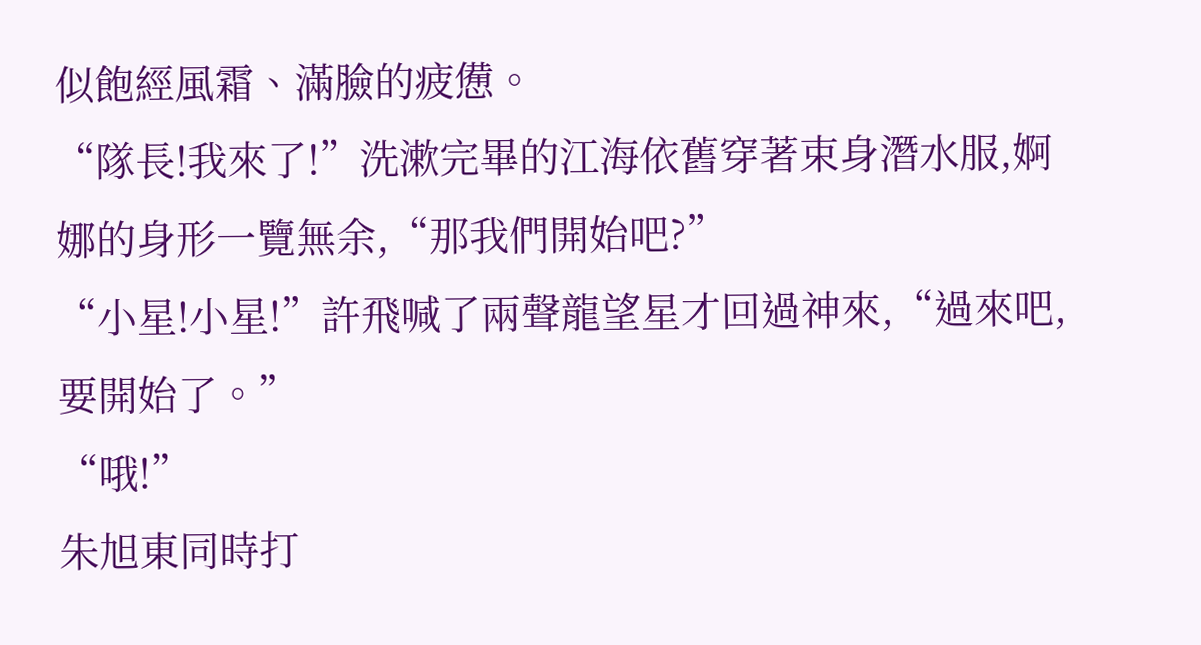似飽經風霜、滿臉的疲憊。
“隊長!我來了!”洗漱完畢的江海依舊穿著束身潛水服,婀娜的身形一覽無余,“那我們開始吧?”
“小星!小星!”許飛喊了兩聲龍望星才回過神來,“過來吧,要開始了。”
“哦!”
朱旭東同時打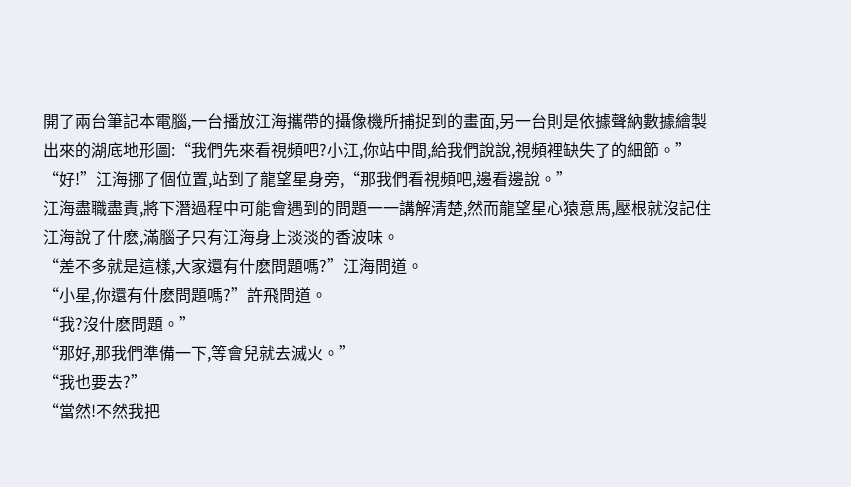開了兩台筆記本電腦,一台播放江海攜帶的攝像機所捕捉到的畫面,另一台則是依據聲納數據繪製出來的湖底地形圖:“我們先來看視頻吧?小江,你站中間,給我們說說,視頻裡缺失了的細節。”
“好!”江海挪了個位置,站到了龍望星身旁,“那我們看視頻吧,邊看邊說。”
江海盡職盡責,將下潛過程中可能會遇到的問題一一講解清楚,然而龍望星心猿意馬,壓根就沒記住江海說了什麽,滿腦子只有江海身上淡淡的香波味。
“差不多就是這樣,大家還有什麽問題嗎?”江海問道。
“小星,你還有什麽問題嗎?”許飛問道。
“我?沒什麽問題。”
“那好,那我們準備一下,等會兒就去滅火。”
“我也要去?”
“當然!不然我把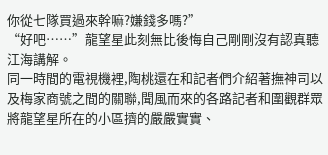你從七隊買過來幹嘛?嫌錢多嗎?”
“好吧……”龍望星此刻無比後悔自己剛剛沒有認真聽江海講解。
同一時間的電視機裡,陶桃還在和記者們介紹著撫神司以及梅家商號之間的關聯,聞風而來的各路記者和圍觀群眾將龍望星所在的小區擠的嚴嚴實實、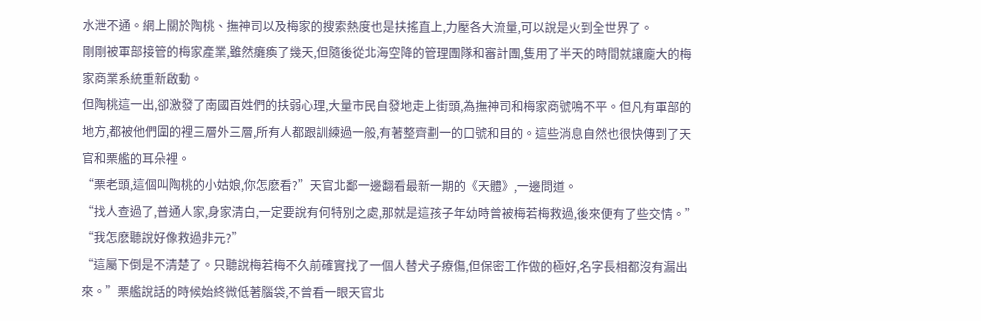水泄不通。網上關於陶桃、撫神司以及梅家的搜索熱度也是扶搖直上,力壓各大流量,可以說是火到全世界了。
剛剛被軍部接管的梅家產業,雖然癱瘓了幾天,但隨後從北海空降的管理團隊和審計團,隻用了半天的時間就讓龐大的梅家商業系統重新啟動。
但陶桃這一出,卻激發了南國百姓們的扶弱心理,大量市民自發地走上街頭,為撫神司和梅家商號鳴不平。但凡有軍部的地方,都被他們圍的裡三層外三層,所有人都跟訓練過一般,有著整齊劃一的口號和目的。這些消息自然也很快傳到了天官和栗艦的耳朵裡。
“栗老頭,這個叫陶桃的小姑娘,你怎麽看?”天官北鄱一邊翻看最新一期的《天體》,一邊問道。
“找人查過了,普通人家,身家清白,一定要說有何特別之處,那就是這孩子年幼時曾被梅若梅救過,後來便有了些交情。”
“我怎麽聽說好像救過非元?”
“這屬下倒是不清楚了。只聽說梅若梅不久前確實找了一個人替犬子療傷,但保密工作做的極好,名字長相都沒有漏出來。”栗艦說話的時候始終微低著腦袋,不曾看一眼天官北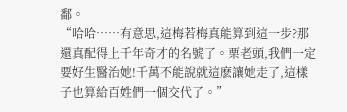鄱。
“哈哈……有意思,這梅若梅真能算到這一步?那還真配得上千年奇才的名號了。栗老頭,我們一定要好生醫治她!千萬不能說就這麽讓她走了,這樣子也算給百姓們一個交代了。”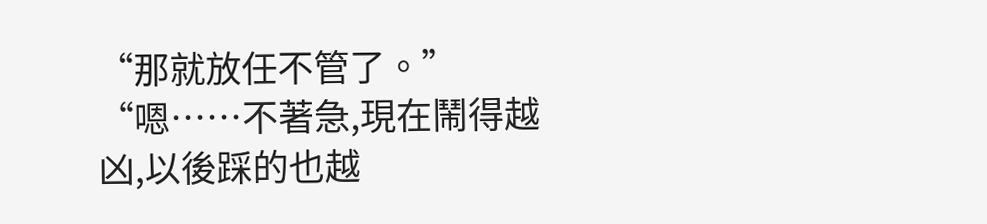“那就放任不管了。”
“嗯……不著急,現在鬧得越凶,以後踩的也越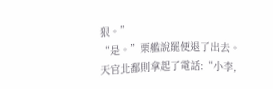狠。”
“是。”栗艦說罷便退了出去。
天官北鄱則拿起了電話:“小李,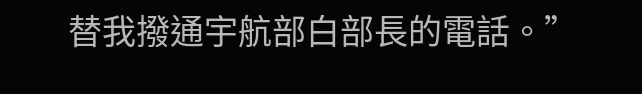替我撥通宇航部白部長的電話。”